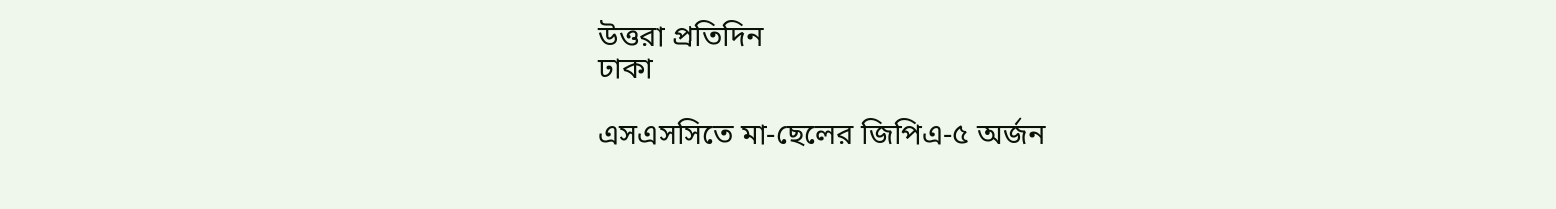উত্তরা প্রতিদিন
ঢাকা

এসএসসিতে মা-ছেলের জিপিএ-৫ অর্জন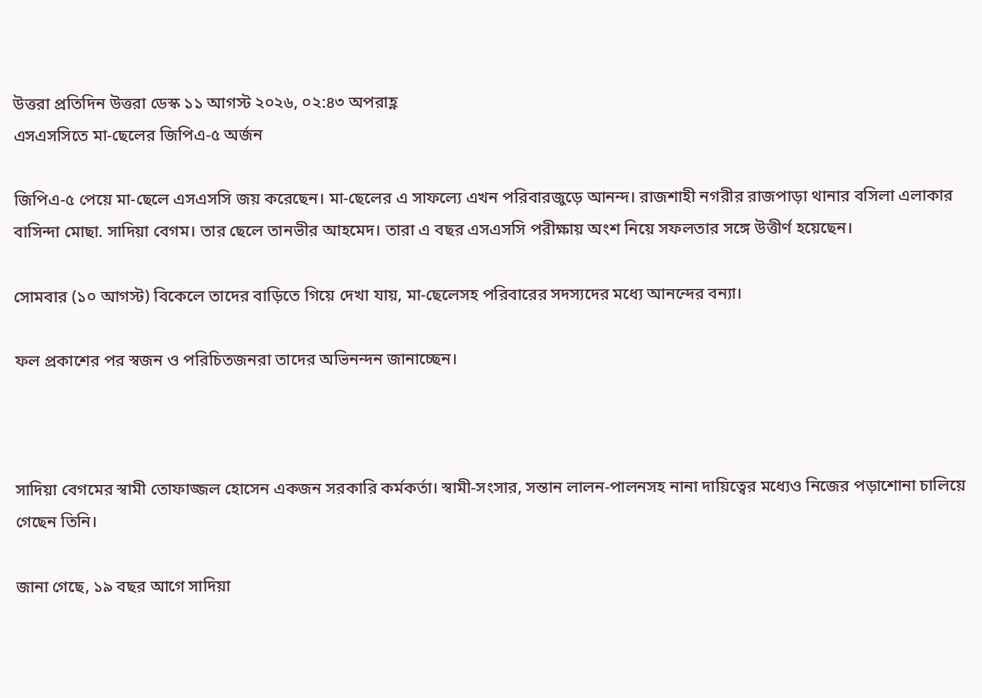উত্তরা প্রতিদিন উত্তরা ডেস্ক ১১ আগস্ট ২০২৬, ০২:৪৩ অপরাহ্ণ
এসএসসিতে মা-ছেলের জিপিএ-৫ অর্জন

জিপিএ-৫ পেয়ে মা-ছেলে এসএসসি জয় করেছেন। মা-ছেলের এ সাফল্যে এখন পরিবারজুড়ে আনন্দ। রাজশাহী নগরীর রাজপাড়া থানার বসিলা এলাকার বাসিন্দা মোছা. সাদিয়া বেগম। তার ছেলে তানভীর আহমেদ। তারা এ বছর এসএসসি পরীক্ষায় অংশ নিয়ে সফলতার সঙ্গে উত্তীর্ণ হয়েছেন।

সোমবার (১০ আগস্ট) বিকেলে তাদের বাড়িতে গিয়ে দেখা যায়, মা-ছেলেসহ পরিবারের সদস্যদের মধ্যে আনন্দের বন্যা।

ফল প্রকাশের পর স্বজন ও পরিচিতজনরা তাদের অভিনন্দন জানাচ্ছেন।



সাদিয়া বেগমের স্বামী তোফাজ্জল হোসেন একজন সরকারি কর্মকর্তা। স্বামী-সংসার, সন্তান লালন-পালনসহ নানা দায়িত্বের মধ্যেও নিজের পড়াশোনা চালিয়ে গেছেন তিনি।

জানা গেছে, ১৯ বছর আগে সাদিয়া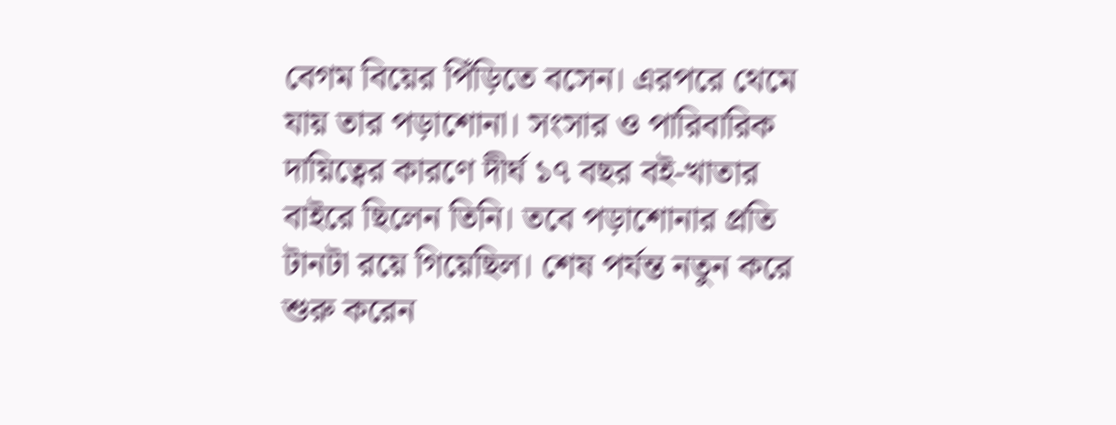বেগম বিয়ের পিঁড়িতে বসেন। এরপরে থেমে যায় তার পড়াশোনা। সংসার ও পারিবারিক দায়িত্বের কারণে দীর্ঘ ১৭ বছর বই-খাতার বাইরে ছিলেন তিনি। তবে পড়াশোনার প্রতি টানটা রয়ে গিয়েছিল। শেষ পর্যন্ত নতুন করে শুরু করেন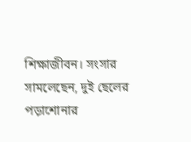শিক্ষাজীবন। সংসার সামলেছেন, দুই ছেলের পড়াশোনার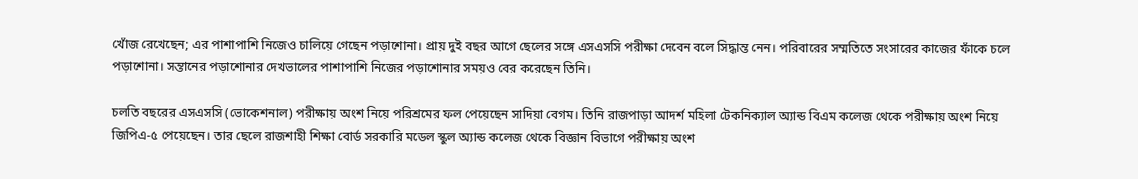খোঁজ রেখেছেন; এর পাশাপাশি নিজেও চালিয়ে গেছেন পড়াশোনা। প্রায় দুই বছর আগে ছেলের সঙ্গে এসএসসি পরীক্ষা দেবেন বলে সিদ্ধান্ত নেন। পরিবারের সম্মতিতে সংসারের কাজের ফাঁকে চলে পড়াশোনা। সন্তানের পড়াশোনার দেখভালের পাশাপাশি নিজের পড়াশোনার সময়ও বের করেছেন তিনি।

চলতি বছরের এসএসসি (ভোকেশনাল) পরীক্ষায় অংশ নিয়ে পরিশ্রমের ফল পেয়েছেন সাদিয়া বেগম। তিনি রাজপাড়া আদর্শ মহিলা টেকনিক্যাল অ্যান্ড বিএম কলেজ থেকে পরীক্ষায় অংশ নিয়ে জিপিএ-৫ পেয়েছেন। তার ছেলে রাজশাহী শিক্ষা বোর্ড সরকারি মডেল স্কুল অ্যান্ড কলেজ থেকে বিজ্ঞান বিভাগে পরীক্ষায় অংশ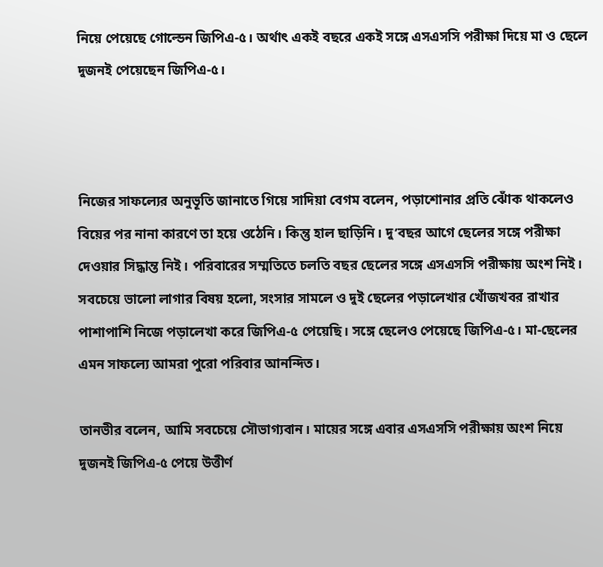নিয়ে পেয়েছে গোল্ডেন জিপিএ-৫। অর্থাৎ একই বছরে একই সঙ্গে এসএসসি পরীক্ষা দিয়ে মা ও ছেলে দুজনই পেয়েছেন জিপিএ-৫।



নিজের সাফল্যের অনুভূতি জানাতে গিয়ে সাদিয়া বেগম বলেন, পড়াশোনার প্রতি ঝোঁক থাকলেও বিয়ের পর নানা কারণে তা হয়ে ওঠেনি। কিন্তু হাল ছাড়িনি। দু’বছর আগে ছেলের সঙ্গে পরীক্ষা দেওয়ার সিদ্ধান্ত নিই। পরিবারের সম্মতিতে চলতি বছর ছেলের সঙ্গে এসএসসি পরীক্ষায় অংশ নিই। সবচেয়ে ভালো লাগার বিষয় হলো, সংসার সামলে ও দুই ছেলের পড়ালেখার খোঁজখবর রাখার পাশাপাশি নিজে পড়ালেখা করে জিপিএ-৫ পেয়েছি। সঙ্গে ছেলেও পেয়েছে জিপিএ-৫। মা-ছেলের এমন সাফল্যে আমরা পুরো পরিবার আনন্দিত।

তানভীর বলেন, আমি সবচেয়ে সৌভাগ্যবান। মায়ের সঙ্গে এবার এসএসসি পরীক্ষায় অংশ নিয়ে দুজনই জিপিএ-৫ পেয়ে উত্তীর্ণ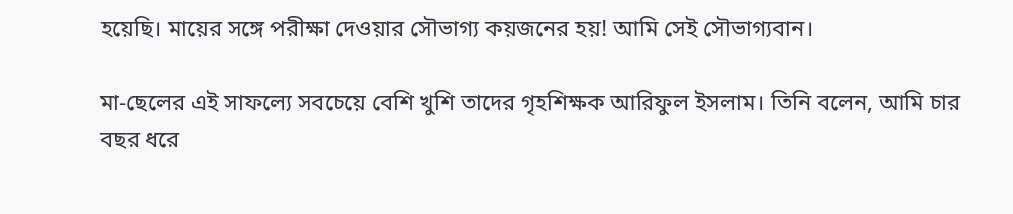হয়েছি। মায়ের সঙ্গে পরীক্ষা দেওয়ার সৌভাগ্য কয়জনের হয়! আমি সেই সৌভাগ্যবান।

মা-ছেলের এই সাফল্যে সবচেয়ে বেশি খুশি তাদের গৃহশিক্ষক আরিফুল ইসলাম। তিনি বলেন, আমি চার বছর ধরে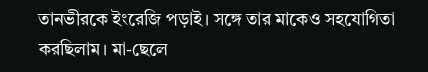তানভীরকে ইংরেজি পড়াই। সঙ্গে তার মাকেও সহযোগিতা করছিলাম। মা-ছেলে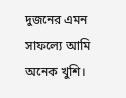দুজনের এমন সাফল্যে আমি অনেক খুশি।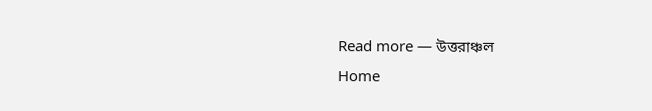Read more — উত্তরাঞ্চল
Home